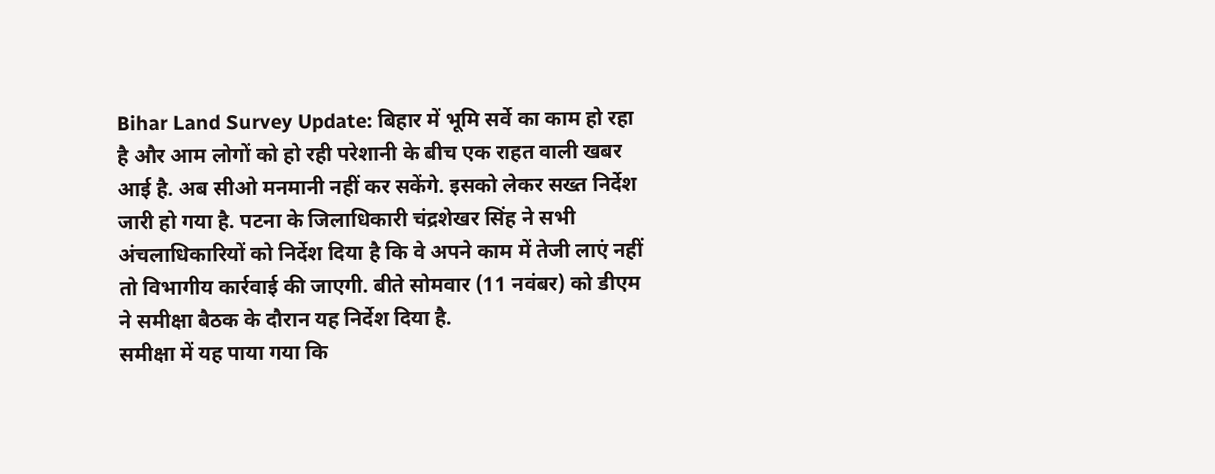Bihar Land Survey Update: बिहार में भूमि सर्वे का काम हो रहा है और आम लोगों को हो रही परेशानी के बीच एक राहत वाली खबर आई है. अब सीओ मनमानी नहीं कर सकेंगे. इसको लेकर सख्त निर्देश जारी हो गया है. पटना के जिलाधिकारी चंद्रशेखर सिंह ने सभी अंचलाधिकारियों को निर्देश दिया है कि वे अपने काम में तेजी लाएं नहीं तो विभागीय कार्रवाई की जाएगी. बीते सोमवार (11 नवंबर) को डीएम ने समीक्षा बैठक के दौरान यह निर्देश दिया है.
समीक्षा में यह पाया गया कि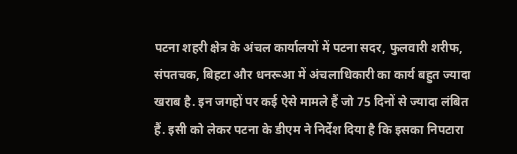पटना शहरी क्षेत्र के अंचल कार्यालयों में पटना सदर, फुलवारी शरीफ, संपतचक, बिहटा और धनरूआ में अंचलाधिकारी का कार्य बहुत ज्यादा खराब है. इन जगहों पर कई ऐसे मामले हैं जो 75 दिनों से ज्यादा लंबित हैं. इसी को लेकर पटना के डीएम ने निर्देश दिया है कि इसका निपटारा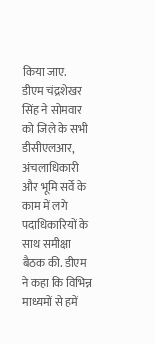किया जाए.
डीएम चंद्रशेखर सिंह ने सोमवार को जिले के सभी डीसीएलआर, अंचलाधिकारी और भूमि सर्वे के काम में लगे पदाधिकारियों के साथ समीक्षा बैठक की. डीएम ने कहा कि विभिन्न माध्यमों से हमें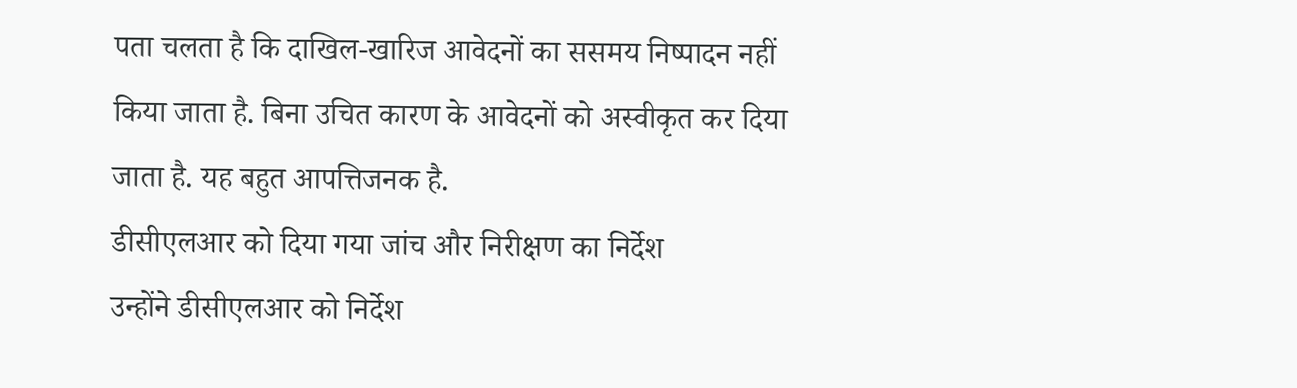पता चलता है कि दाखिल-खारिज आवेदनों का ससमय निष्पादन नहीं किया जाता है. बिना उचित कारण के आवेदनों को अस्वीकृत कर दिया जाता है. यह बहुत आपत्तिजनक है.
डीसीएलआर को दिया गया जांच और निरीक्षण का निर्देश
उन्होंने डीसीएलआर को निर्देश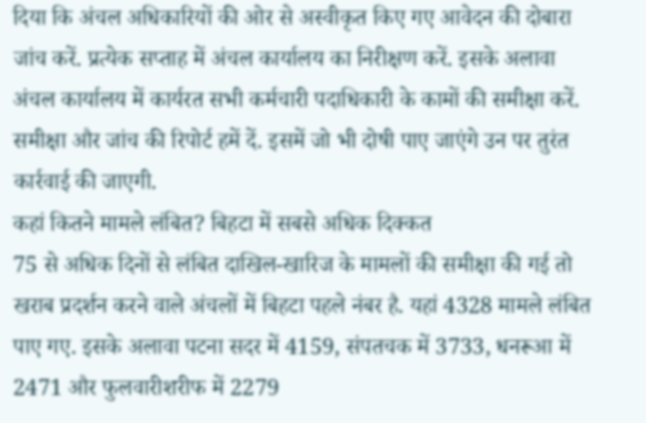दिया कि अंचल अधिकारियों की ओर से अस्वीकृत किए गए आवेदन की दोबारा जांच करें. प्रत्येक सप्ताह में अंचल कार्यालय का निरीक्षण करें. इसके अलावा अंचल कार्यालय में कार्यरत सभी कर्मचारी पदाधिकारी के कामों की समीक्षा करें. समीक्षा और जांच की रिपोर्ट हमें दें. इसमें जो भी दोषी पाए जाएंगे उन पर तुरंत कार्रवाई की जाएगी.
कहां कितने मामले लंबित? बिहटा में सबसे अधिक दिक्कत
75 से अधिक दिनों से लंबित दाखिल-खारिज के मामलों की समीक्षा की गई तो खराब प्रदर्शन करने वाले अंचलों में बिहटा पहले नंबर है. यहां 4328 मामले लंबित पाए गए. इसके अलावा पटना सदर में 4159, संपतचक में 3733, धनरूआ में 2471 और फुलवारीशरीफ में 2279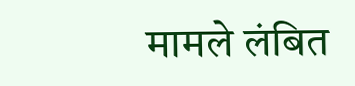मामले लंबित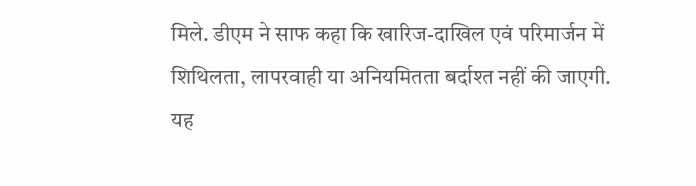मिले. डीएम ने साफ कहा कि खारिज-दाखिल एवं परिमार्जन में शिथिलता, लापरवाही या अनियमितता बर्दाश्त नहीं की जाएगी.
यह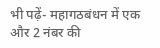भी पढ़ें- महागठबंधन में एक और 2 नंबर की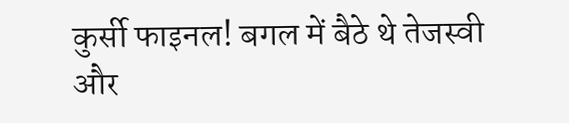कुर्सी फाइनल! बगल में बैठे थे तेजस्वी और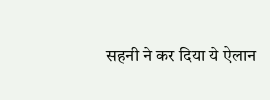सहनी ने कर दिया ये ऐलान